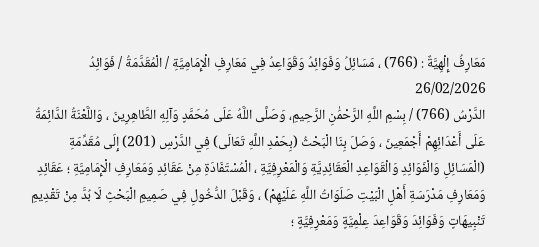مَعَارِفُ إِلْهِيَّةٌ : (766) ، مَسَائِلُ وَفَوَائِدُ وَقَوَاعِدُ فِي مَعَارِفِ الْإِمَامِيَّةِ / الْمُقَدَّمَةُ / فَوَائِدُ
26/02/2026
الدَّرْسُ (766) / بِسْمِ اللَّهِ الرَّحْمَٰنِ الرَّحِيمِ، وَصَلَّى اللَّهُ عَلَى مُحَمَّدٍ وَآلِهِ الطَّاهِرِينَ ، وَاللَّعْنَةُ الدَّائِمَةُ عَلَى أَعْدَائِهِمْ أَجْمَعِينَ ، وَصَلَ بِنَا الْبَحْثُ (بِحَمْدِ اللَّهِ تَعَالَى) فِي الدَّرْسِ (201) إِلَى مُقَدِّمَةِ (الْمَسَائِلِ وَالْفَوَائِدِ وَالْقَوَاعِدِ الْعَقَائِدِيَّةِ وَالْمَعْرِفِيَّةِ ، الْمُسْتَفَادَةِ مِنْ عَقَائِدِ وَمَعَارِفِ الْإِمَامِيَّةِ ؛ عَقَائِدِ وَمَعَارِفِ مَدْرَسَةِ أَهْلِ الْبَيْتِ صَلَوَاتُ اللَّهِ عَلَيْهِمْ) ، وَقَبْلَ الدُّخُولِ فِي صَمِيمِ الْبَحْثِ لَا بُدَّ مِنْ تَقْدِيمِ تَنْبِيهَاتٍ وَفَوَائِدَ وَقَوَاعِدَ عِلْمِيَّةٍ وَمَعْرِفِيَّةٍ ؛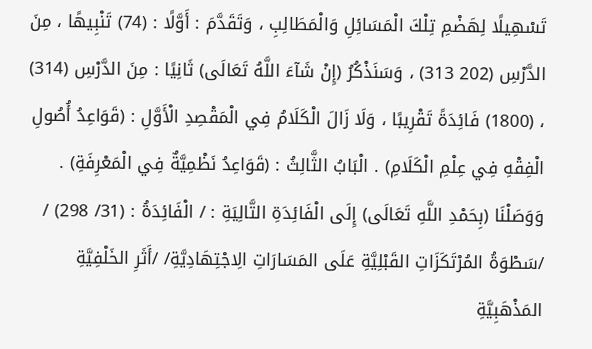تَسْهِيلًا لِهَضْمِ تِلْكَ الْمَسَائِلِ وَالْمَطَالِبِ ، وَتَقَدَّمَ : أَوَّلًا : (74) تَنْبِيهًا ، مِنَ الدَّرْسِ (202 313) ، وَسَنَذْكُرُ (إِنْ شَآءَ اللَّهُ تَعَالَى) ثَانِيًا : مِنَ الدَّرْسِ (314) ، (1800) فَائِدَةً تَقْرِيبًا ، وَلَا زَالَ الْكَلَامُ فِي الْمَقْصِدِ الْأَوَّلِ : (قَوَاعِدُ أُصُولِ الْفِقْهِ فِي عِلْمِ الْكَلَامِ) . الْبَابُ الثَّالِثُ : (قَوَاعِدُ نَظْمِيَّةٌ فِي الْمَعْرِفَةِ) . وَوَصَلْنَا (بِحَمْدِ اللَّهِ تَعَالَى) إِلَى الْفَائِدَةِ التَّالِيَةِ : / الْفَائِدَةُ : (31/ 298) / /سَطْوَةُ المُرْتَكَزَاتِ القَبْلِيَّةِ عَلَى المَسَارَاتِ الِاجْتِهَادِيَّةِ/ /أَثَرِ الخَلْفِيَّةِ المَذْهَبِيَّةِ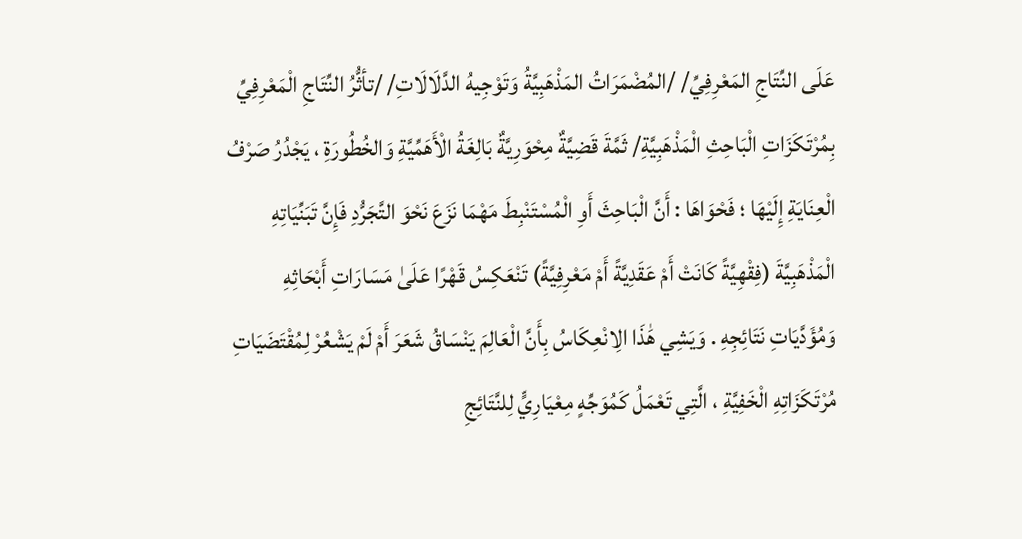عَلَى النِّتَاجِ المَعْرِفِيِّ/ /المُضْمَرَاتُ المَذْهَبِيَّةُ وَتَوْجِيهُ الدَّلَالَاتِ/ /تأثُّرُ النِّتَاجِ الْمَعْرِفِيِّ بِمُرْتَكَزَاتِ الْبَاحِثِ الْمَذْهَبِيَّةِ/ ثَمَّةَ قَضِيَّةٌ مِحْوَرِيَّةٌ بَالِغَةُ الْأَهَمِّيَّةِ وَالخُطُورَةِ ، يَجْدُرُ صَرْفُ الْعِنَايَةِ إِلَيْهَا ؛ فَحْوَاهَا : أَنَّ الْبَاحِثَ أَوِ الْمُسْتَنْبِطَ مَهْمَا نَزَعَ نَحْوَ التَّجَرُّدِ فَإِنَّ تَبَنِّيَاتِهِ الْمَذْهَبِيَّةَ (فِقْهِيَّةً كَانَتْ أَمْ عَقَدِيَّةً أَمْ مَعْرِفِيَّةً) تَنْعَكِسُ قَهْرًا عَلَىٰ مَسَارَاتِ أَبْحَاثِهِ وَمُؤَدَّيَاتِ نَتَائِجِهِ . وَيَشِي هَٰذَا الِانْعِكَاسُ بِأَنَّ الْعَالِمَ يَنْسَاقُ شَعَرَ أَمْ لَمْ يَشْعُرْ لِمُقْتَضَيَاتِ مُرْتَكَزَاتِهِ الْخَفِيَّةِ ، الَّتِي تَعْمَلُ كَمُوَجِّهٍ مِعْيَارِيٍّ لِلنَّتَائِجِ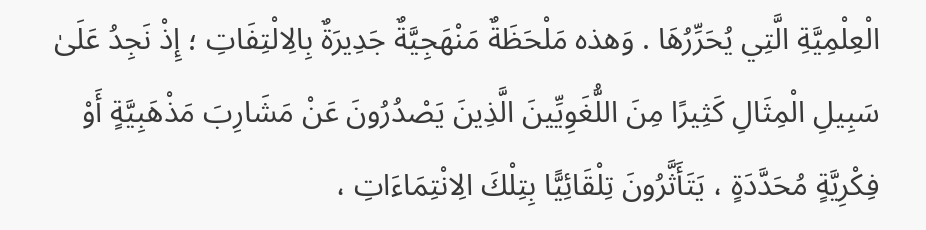الْعِلْمِيَّةِ الَّتِي يُحَرِّرُهَا . وَهذه مَلْحَظَةٌ مَنْهَجِيَّةٌ جَدِيرَةٌ بِالِالْتِفَاتِ ؛ إِذْ نَجِدُ عَلَىٰ سَبِيلِ الْمِثَالِ كَثِيرًا مِنَ اللُّغَوِيِّينَ الَّذِينَ يَصْدُرُونَ عَنْ مَشَارِبَ مَذْهَبِيَّةٍ أَوْ فِكْرِيَّةٍ مُحَدَّدَةٍ ، يَتَأَثَّرُونَ تِلْقَائِيًّا بِتِلْكَ الِانْتِمَاءَاتِ ،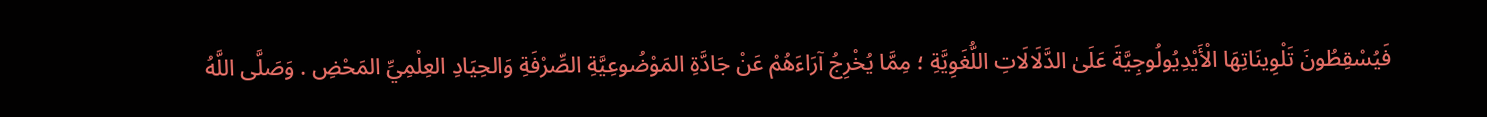فَيُسْقِطُونَ تَلْوِينَاتِهَا الْأَيْدِيُولُوجِيَّةَ عَلَىٰ الدَّلَالَاتِ اللُّغَوِيَّةِ ؛ مِمَّا يُخْرِجُ آرَاءَهُمْ عَنْ جَادَّةِ المَوْضُوعِيَّةِ الصِّرْفَةِ وَالحِيَادِ العِلْمِيِّ المَحْضِ . وَصَلَّى اللَّهُ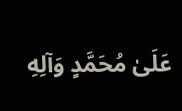عَلَىٰ مُحَمَّدٍ وَآلِهِ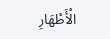الْأَطْهَارِ